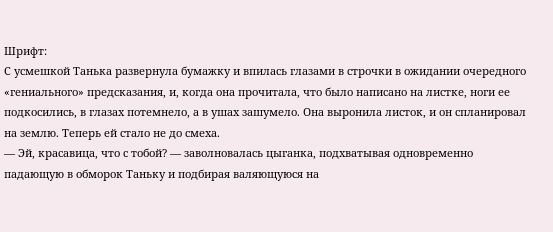Шрифт:
С усмешкой Танька развернула бумажку и впилась глазами в строчки в ожидании очередного «гениального» предсказания, и, когда она прочитала, что было написано на листке, ноги ее подкосились, в глазах потемнело, а в ушах зашумело. Она выронила листок, и он спланировал на землю. Теперь ей стало не до смеха.
— Эй, красавица, что с тобой? — заволновалась цыганка, подхватывая одновременно падающую в обморок Таньку и подбирая валяющуюся на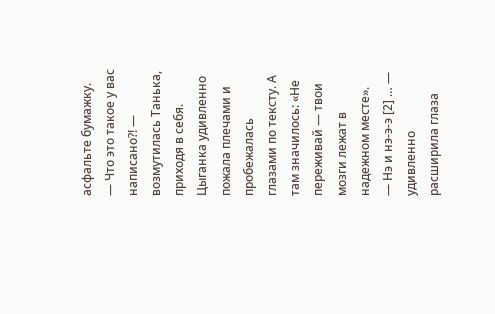асфальте бумажку.
— Что это такое у вас написано?! — возмутилась Танька, приходя в себя.
Цыганка удивленно пожала плечами и пробежалась глазами по тексту. А там значилось: «Не переживай — твои мозги лежат в надежном месте».
— Нэ и нэ-э-э [2] … — удивленно расширила глаза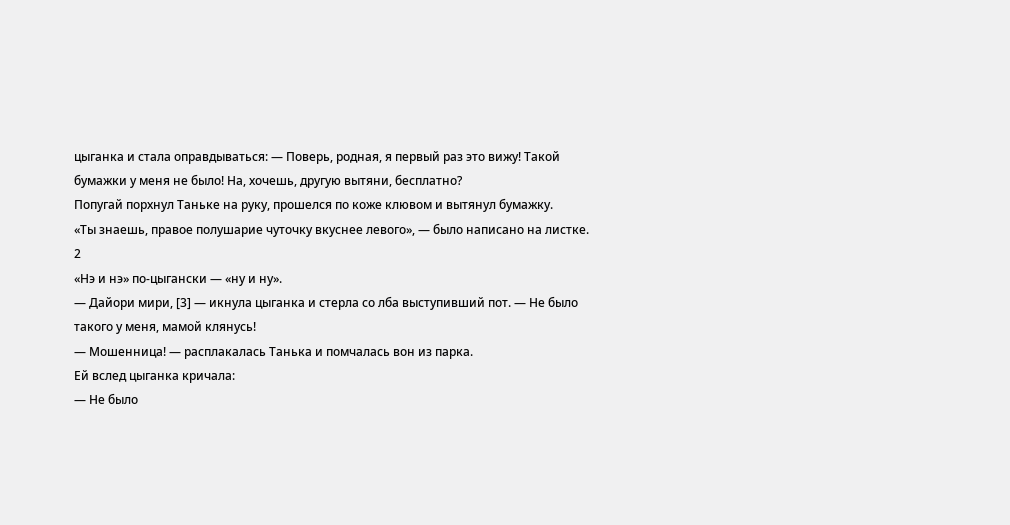цыганка и стала оправдываться: — Поверь, родная, я первый раз это вижу! Такой бумажки у меня не было! На, хочешь, другую вытяни, бесплатно?
Попугай порхнул Таньке на руку, прошелся по коже клювом и вытянул бумажку.
«Ты знаешь, правое полушарие чуточку вкуснее левого», — было написано на листке.
2
«Нэ и нэ» по-цыгански — «ну и ну».
— Дайори мири, [3] — икнула цыганка и стерла со лба выступивший пот. — Не было такого у меня, мамой клянусь!
— Мошенница! — расплакалась Танька и помчалась вон из парка.
Ей вслед цыганка кричала:
— Не было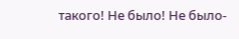такого! Не было! Не было-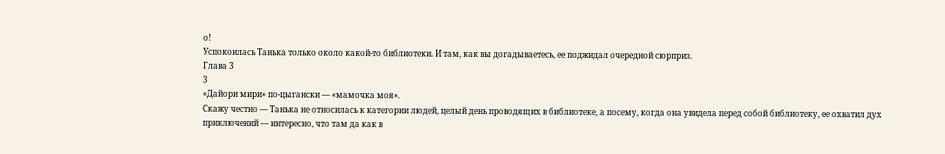о!
Успокоилась Танька только около какой-то библиотеки. И там, как вы догадываетесь, ее поджидал очередной сюрприз.
Глава 3
3
«Дайори мири» по-цыгански — «мамочка моя».
Скажу честно — Танька не относилась к категории людей, целый день проводящих в библиотеке, а посему, когда она увидела перед собой библиотеку, ее охватил дух приключений — интересно, что там да как в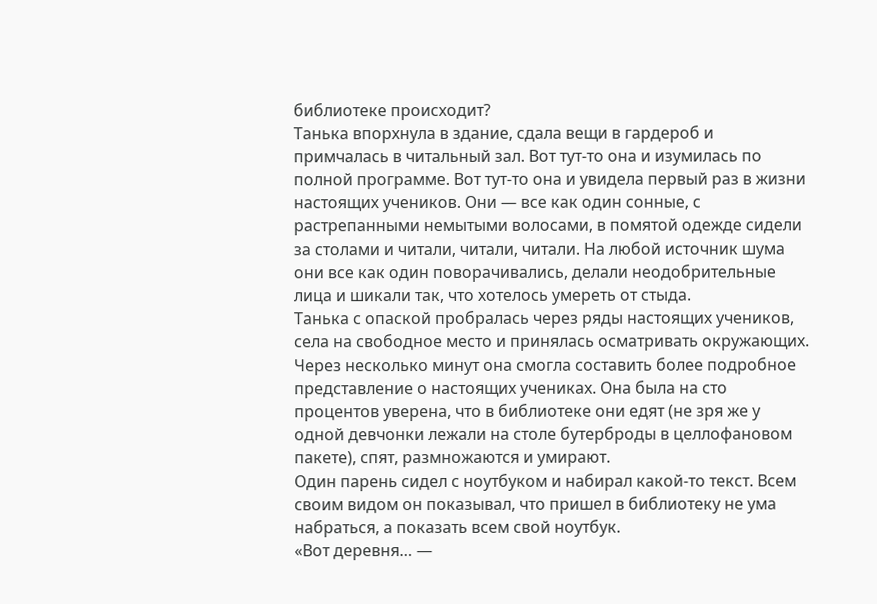библиотеке происходит?
Танька впорхнула в здание, сдала вещи в гардероб и примчалась в читальный зал. Вот тут-то она и изумилась по полной программе. Вот тут-то она и увидела первый раз в жизни настоящих учеников. Они — все как один сонные, с растрепанными немытыми волосами, в помятой одежде сидели за столами и читали, читали, читали. На любой источник шума они все как один поворачивались, делали неодобрительные лица и шикали так, что хотелось умереть от стыда.
Танька с опаской пробралась через ряды настоящих учеников, села на свободное место и принялась осматривать окружающих. Через несколько минут она смогла составить более подробное представление о настоящих учениках. Она была на сто процентов уверена, что в библиотеке они едят (не зря же у одной девчонки лежали на столе бутерброды в целлофановом пакете), спят, размножаются и умирают.
Один парень сидел с ноутбуком и набирал какой-то текст. Всем своим видом он показывал, что пришел в библиотеку не ума набраться, а показать всем свой ноутбук.
«Вот деревня… —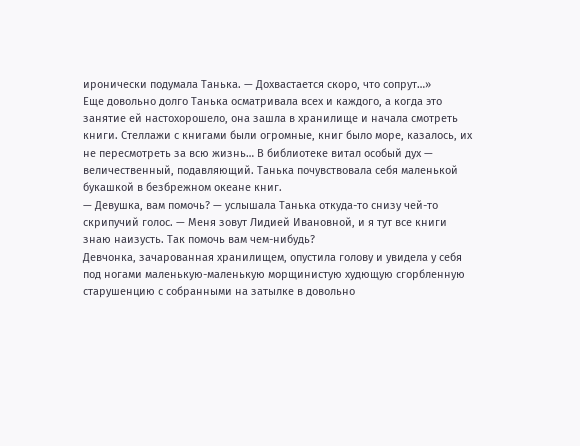иронически подумала Танька. — Дохвастается скоро, что сопрут…»
Еще довольно долго Танька осматривала всех и каждого, а когда это занятие ей настохорошело, она зашла в хранилище и начала смотреть книги. Стеллажи с книгами были огромные, книг было море, казалось, их не пересмотреть за всю жизнь… В библиотеке витал особый дух — величественный, подавляющий. Танька почувствовала себя маленькой букашкой в безбрежном океане книг.
— Девушка, вам помочь? — услышала Танька откуда-то снизу чей-то скрипучий голос. — Меня зовут Лидией Ивановной, и я тут все книги знаю наизусть. Так помочь вам чем-нибудь?
Девчонка, зачарованная хранилищем, опустила голову и увидела у себя под ногами маленькую-маленькую морщинистую худющую сгорбленную старушенцию с собранными на затылке в довольно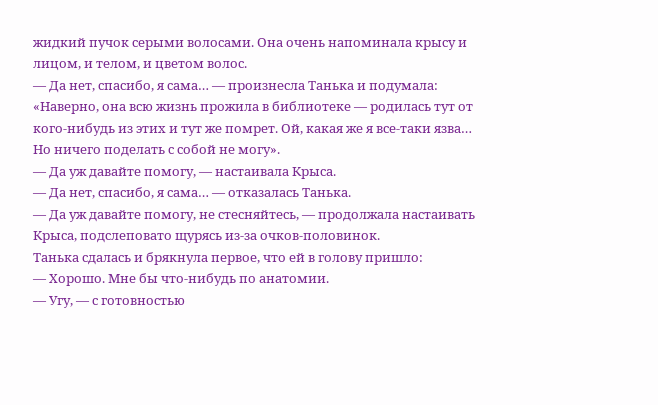жидкий пучок серыми волосами. Она очень напоминала крысу и лицом, и телом, и цветом волос.
— Да нет, спасибо, я сама… — произнесла Танька и подумала: «Наверно, она всю жизнь прожила в библиотеке — родилась тут от кого-нибудь из этих и тут же помрет. Ой, какая же я все-таки язва… Но ничего поделать с собой не могу».
— Да уж давайте помогу, — настаивала Крыса.
— Да нет, спасибо, я сама… — отказалась Танька.
— Да уж давайте помогу, не стесняйтесь, — продолжала настаивать Крыса, подслеповато щурясь из-за очков-половинок.
Танька сдалась и брякнула первое, что ей в голову пришло:
— Хорошо. Мне бы что-нибудь по анатомии.
— Угу, — с готовностью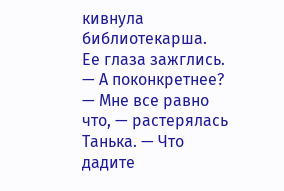кивнула библиотекарша. Ее глаза зажглись. — А поконкретнее?
— Мне все равно что, — растерялась Танька. — Что дадите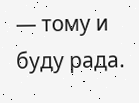— тому и буду рада.